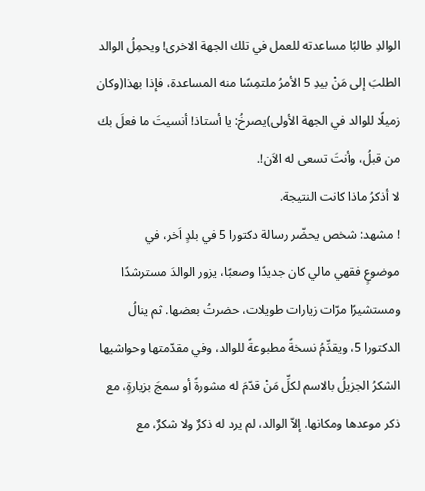الوالدِ طالبًا مساعدته للعمل في تلك الجهة الاخرى! ويحمِلُ الوالد
الطلبَ إلى مَنْ بيدِ 5 الأمرُ ملتمِسًا منه المساعدة، فإذا بهذا(وكان
زميلًا للوالد في الجهة الأولى)يصرخُ: يا أستاذ! أنسيتَ ما فعلَ بك
من قبلُ، وأنتَ تسعى له الاَن!.
لا أذكرُ ماذا كانت النتيجة.
! مشهد: شخص يحضّر رسالة دكتورا 5 في بلدٍ اَخر، في
موضوعٍ فقهي مالي كان جديدًا وصعبًا، يزور الوالدَ مسترشدًا
ومستشيرًا مرّات زيارات طويلات، حضرتُ بعضها. ثم ينالُ
الدكتورا 5، ويقدِّمُ نسخةً مطبوعةً للوالد، وفي مقدّمتها وحواشيها
الشكرُ الجزيلُ بالاسم لكلِّ مَنْ قدّمَ له مشورةً أو سمجَ بزيارةٍ، مع
ذكر موعدها ومكانها. إلاّ الوالد، لم يرد له ذكرٌ ولا شكرٌ، مع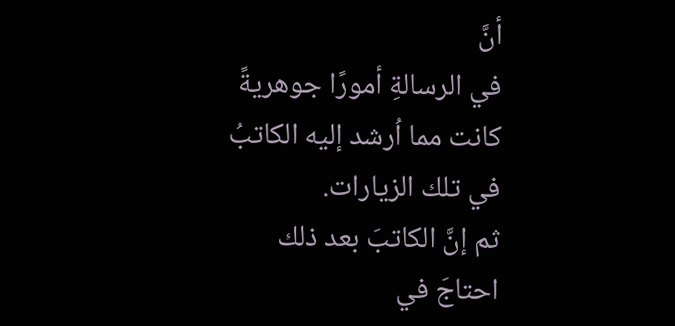أنَّ
في الرسالةِ أمورًا جوهريةً كانت مما اُرشد إليه الكاتبُ في تلك الزيارات.
ثم إنَّ الكاتبَ بعد ذلك احتاجَ في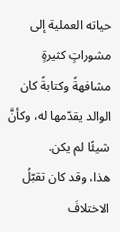حياته العملية إلى مشوراتٍ كثيرةٍ
مشافهةً وكتابةً كان الوالد يقدّمها له، وكأنَّ شيئًا لم يكن.
هذا، وقد كان تقبّلُ الاختلافَ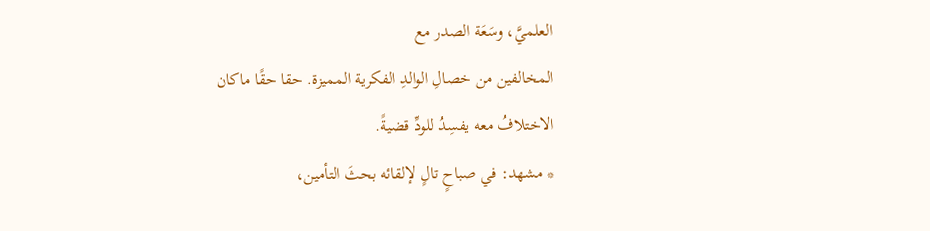العلميَّ، وسَعَة الصدر مع
المخالفين من خصالِ الوالدِ الفكرية المميزة. حقا حقًا ماكان
الاختلافُ معه يفسِدُ للودِّ قضيةً.
* مشهد: في صباحٍ تالٍ لإلقائه بحثَ التأمين،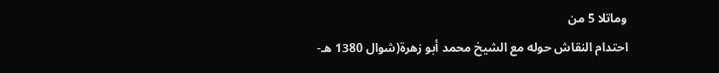وماتلا 5 من
احتدام النقاش حوله مع الشيخ محمد أبو زهرة(شوال 1380 هـ-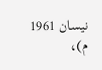نيسان 1961 م)،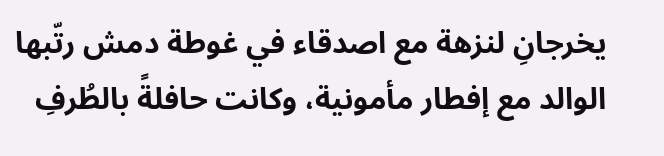يخرجانِ لنزهة مع اصدقاء في غوطة دمش رتّبها
الوالد مع إفطار مأمونية، وكانت حافلةً بالطُرفِ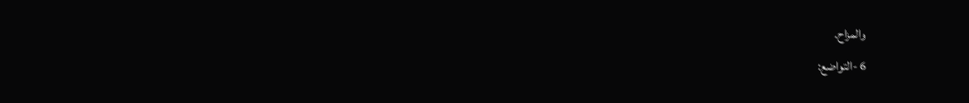والمزاح.
6 -التواضع: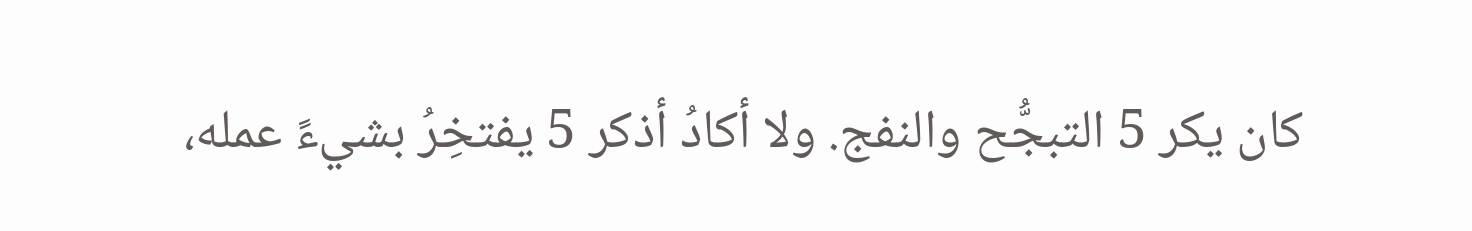كان يكر 5 التبجُّح والنفج. ولا أكادُ أذكر 5 يفتخِرُ بشيءً عمله،